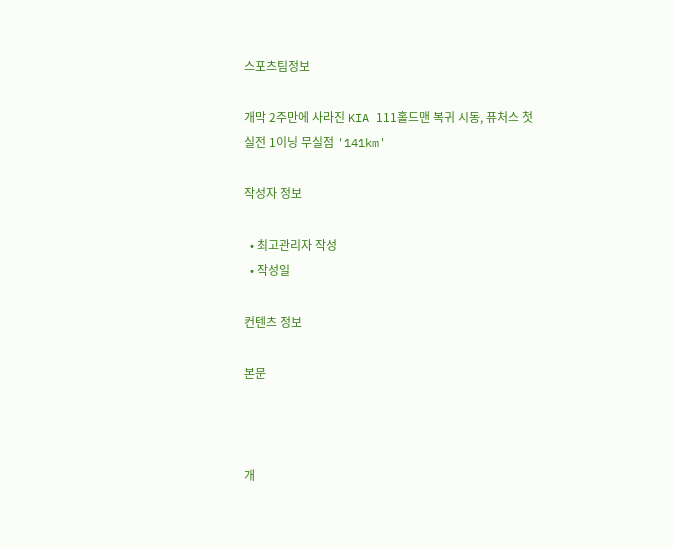스포츠팀정보

개막 2주만에 사라진 KIA 111홀드맨 복귀 시동, 퓨처스 첫 실전 1이닝 무실점 '141km'

작성자 정보

  • 최고관리자 작성
  • 작성일

컨텐츠 정보

본문



개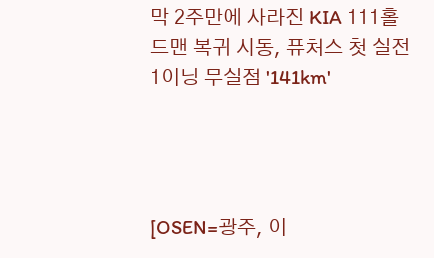막 2주만에 사라진 KIA 111홀드맨 복귀 시동, 퓨처스 첫 실전 1이닝 무실점 '141km'




[OSEN=광주, 이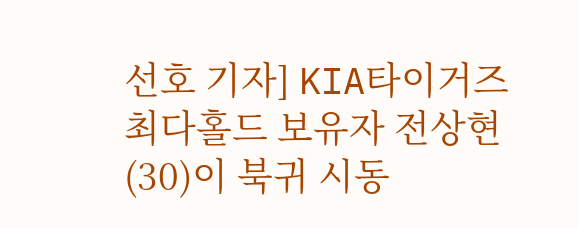선호 기자] KIA타이거즈 최다홀드 보유자 전상현(30)이 북귀 시동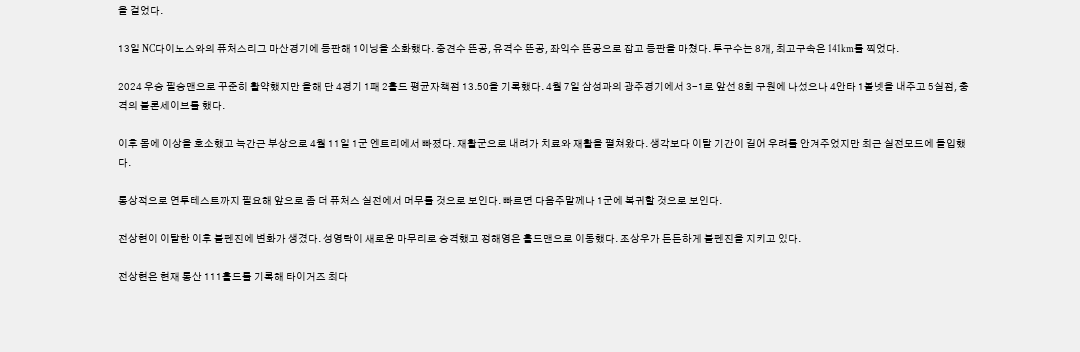을 걸었다.

13일 NC다이노스와의 퓨처스리그 마산경기에 등판해 1이닝을 소화했다. 중견수 뜬공, 유격수 뜬공, 좌익수 뜬공으로 잡고 등판을 마쳤다. 투구수는 8개, 최고구속은 141km를 찍었다.

2024 우승 필승맨으로 꾸준히 활약했지만 올해 단 4경기 1패 2홀드 평균자책점 13.50을 기록했다. 4월 7일 삼성과의 광주경기에서 3-1로 앞선 8회 구원에 나섰으나 4안타 1볼넷을 내주고 5실점, 충격의 블론세이브를 했다.

이후 몸에 이상을 호소했고 늑간근 부상으로 4월 11일 1군 엔트리에서 빠졌다. 재활군으로 내려가 치료와 재활을 펼쳐왔다. 생각보다 이탈 기간이 길어 우려를 안겨주었지만 최근 실전모드에 돌입했다.

통상적으로 연투테스트까지 필요해 앞으로 좀 더 퓨처스 실전에서 머무를 것으로 보인다. 빠르면 다음주말께나 1군에 복귀할 것으로 보인다.

전상현이 이탈한 이후 불펜진에 변화가 생겼다. 성영탁이 새로운 마무리로 승격했고 정해영은 홀드맨으로 이동했다. 조상우가 든든하게 불펜진을 지키고 있다.

전상현은 현재 통산 111홀드를 기록해 타이거즈 최다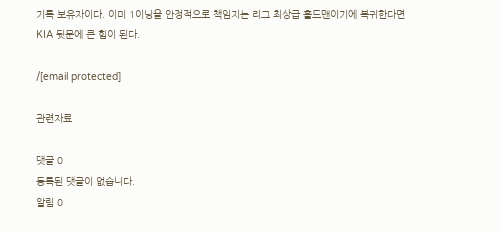기록 보유자이다. 이미 1이닝을 안정적으로 책임지는 리그 최상급 홀드맨이기에 복귀한다면 KIA 뒷문에 큰 힘이 된다.

/[email protected]

관련자료

댓글 0
등록된 댓글이 없습니다.
알림 0